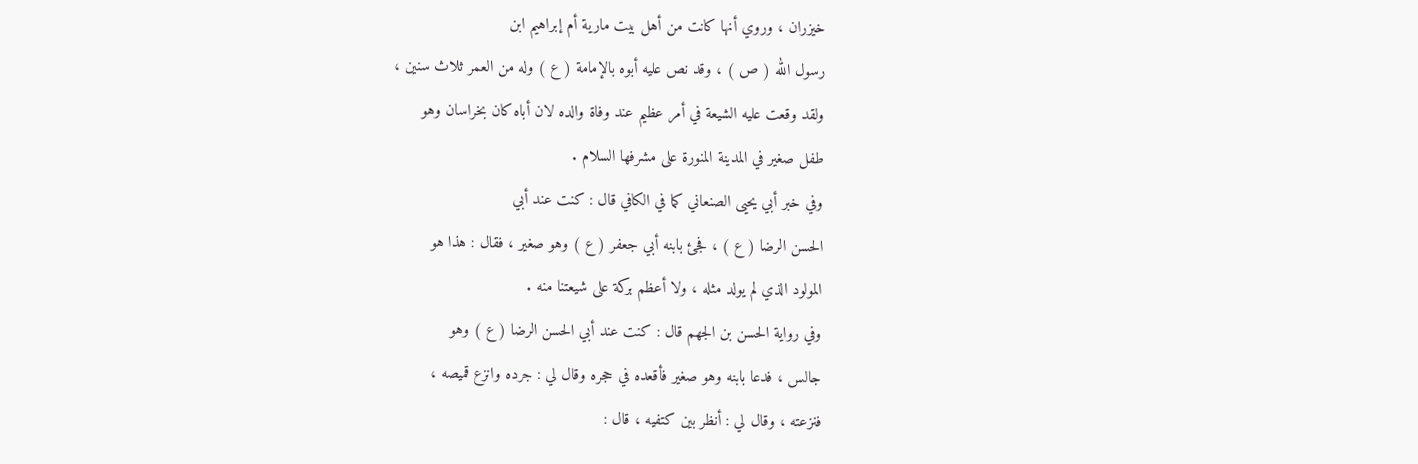خيزران ، وروي أنها كانت من أهل بيت مارية أم إبراهيم ابن
رسول الله ( ص ) ، وقد نص عليه أبوه بالإمامة ( ع ) وله من العمر ثلاث سنين ،
ولقد وقعت عليه الشيعة في أمر عظيم عند وفاة والده لان أباه كان بخراسان وهو
طفل صغير في المدينة المنورة على مشرفها السلام .
وفي خبر أبي يحيى الصنعاني كما في الكافي قال : كنت عند أبي
الحسن الرضا ( ع ) ، فجئ بابنه أبي جعفر ( ع ) وهو صغير ، فقال : هذا هو
المولود الذي لم يولد مثله ، ولا أعظم بركة على شيعتنا منه .
وفي رواية الحسن بن الجهم قال : كنت عند أبي الحسن الرضا ( ع ) وهو
جالس ، فدعا بابنه وهو صغير فأقعده في حجره وقال لي : جرده وانزع قميصه ،
فنزعته ، وقال لي : أنظر بين كتفيه ، قال :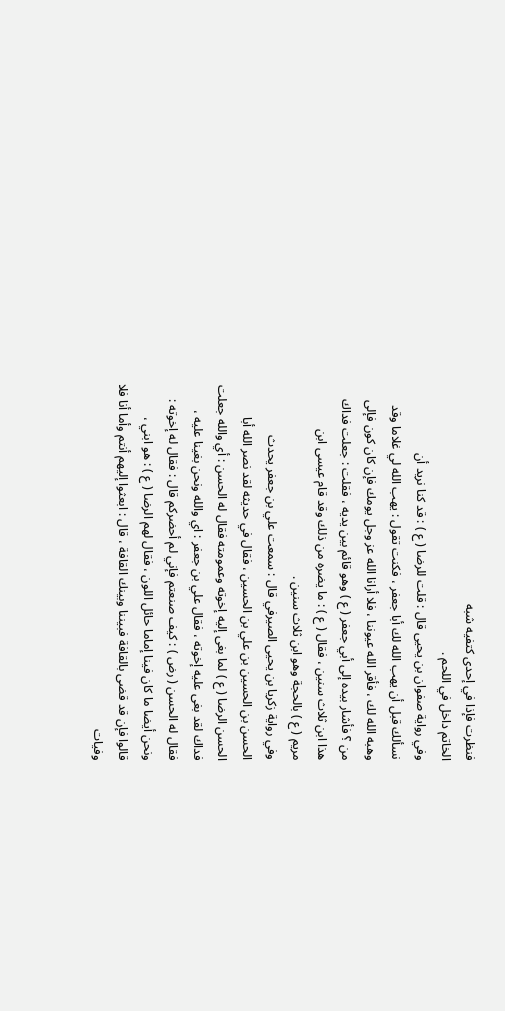فنظرت فإذا في إحدى كتفيه شبه
الخاتم داخل في اللحم .
وفي رواية صفوان بن يحيى قال : قلت للرضا ( ع ) : قد كنا نريد أن
نسألك قبل أن يهب الله لك أبا جعفر ، فكنت تقول : يهب الله لي غلاما وقد
وهبه الله لك ، فأقر الله عيوننا ، فلا أرانا الله عز وجل يومك فإن كان كون فإلى
من ؟ فأشار بيده إلى أبي جعفر ( ع ) وهو قائم بين يديه ، فقلت : جعلت فداك
هذا ابن ثلاث سنين ، فقال ( ع ) : ما يضره من ذلك وقد قام عيسى ابن
مريم ( ع ) بالحجة وهو ابن ثلاث سنين .
وفي رواية زكريا بن يحيى الصيرفي قال : سمعت علي بن جعفر يحدث
الحسن بن الحسين بن علي بن الحسين ، فقال في حديثه لقد نصر الله أبا
الحسن الرضا ( ع ) لما بغى إليه إخوته وعمومته فقال له الحسن : أي والله جعلت
فداك لقد بغى عليه إخوته ، فقال علي بن جعفر : اي والله ونحن بغينا عليه ،
فقال له الحسن ( رض ) : كيف صنعتم فإني لم أحضركم قال : فقال له إخوته :
ونحن أيضا ما كان فينا إماما حائل اللون ، فقال لهم الرضا ( ع ) : هو ابني ،
قالوا فإن قد قضى بالقافة فبيننا وبينك القافة ، قال : ابعثوا إليهم أنتم وأما أنا فلا
وفيات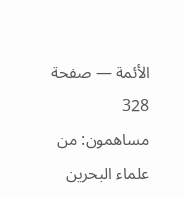الأئمة — صفحة 328
مساهمون: من علماء البحرين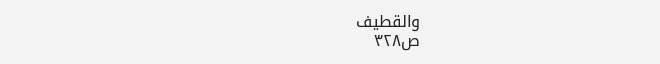والقطيف
ص٣٢٨